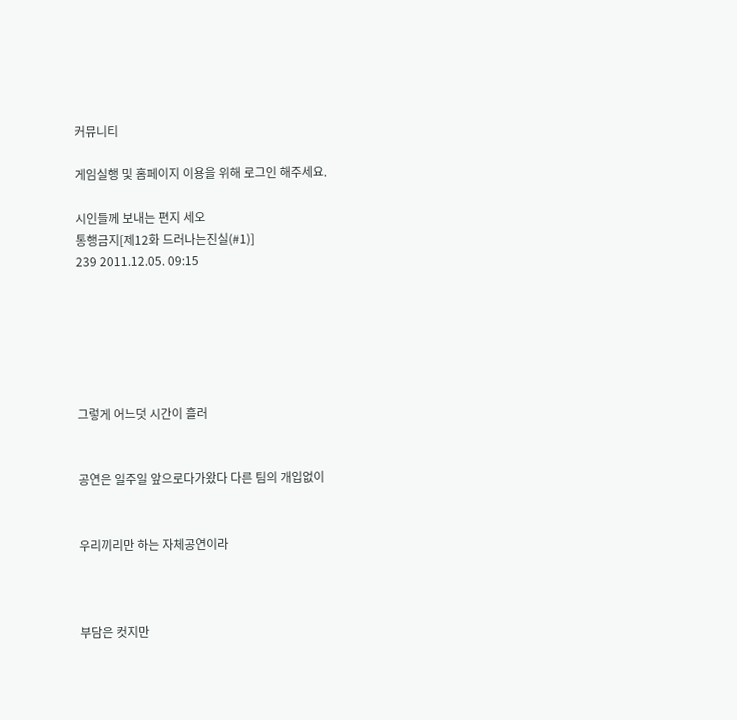커뮤니티

게임실행 및 홈페이지 이용을 위해 로그인 해주세요.

시인들께 보내는 편지 세오
통행금지[제12화 드러나는진실(#1)]
239 2011.12.05. 09:15






그렇게 어느덧 시간이 흘러


공연은 일주일 앞으로다가왔다 다른 팀의 개입없이


우리끼리만 하는 자체공연이라



부담은 컷지만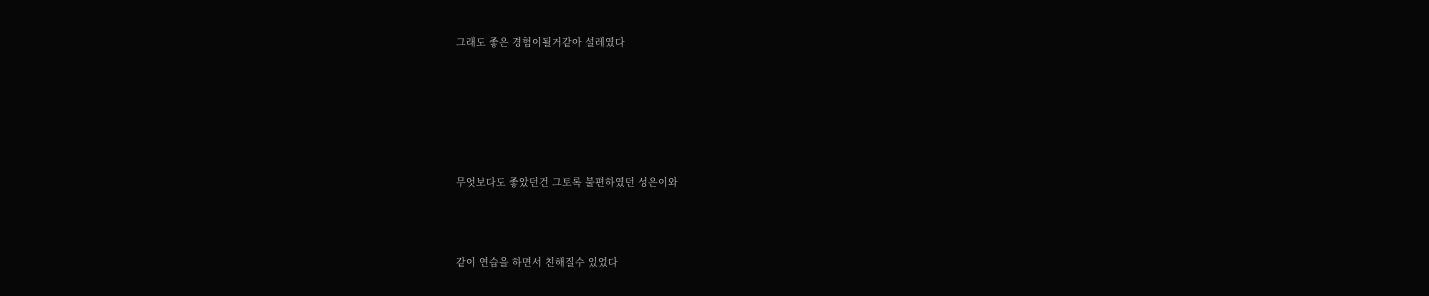그래도 좋은 경험이될거같아 설레였다






무엇보다도 좋았던건 그토록 불편하였던 성은이와



같이 연습을 하면서 친해질수 있었다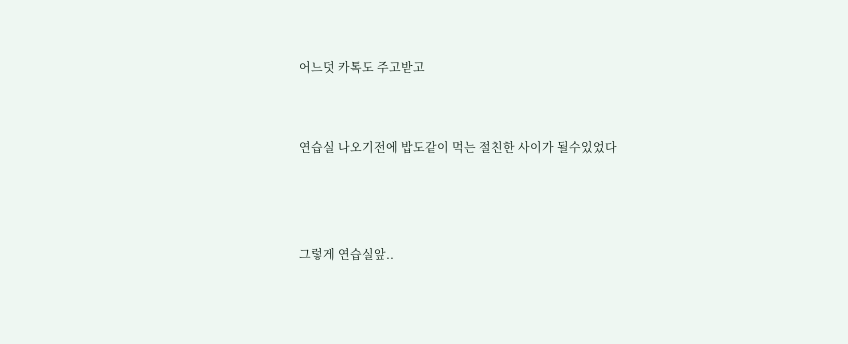어느덧 카톡도 주고받고


연습실 나오기전에 밥도같이 먹는 절친한 사이가 될수있었다



그렇게 연습실앞..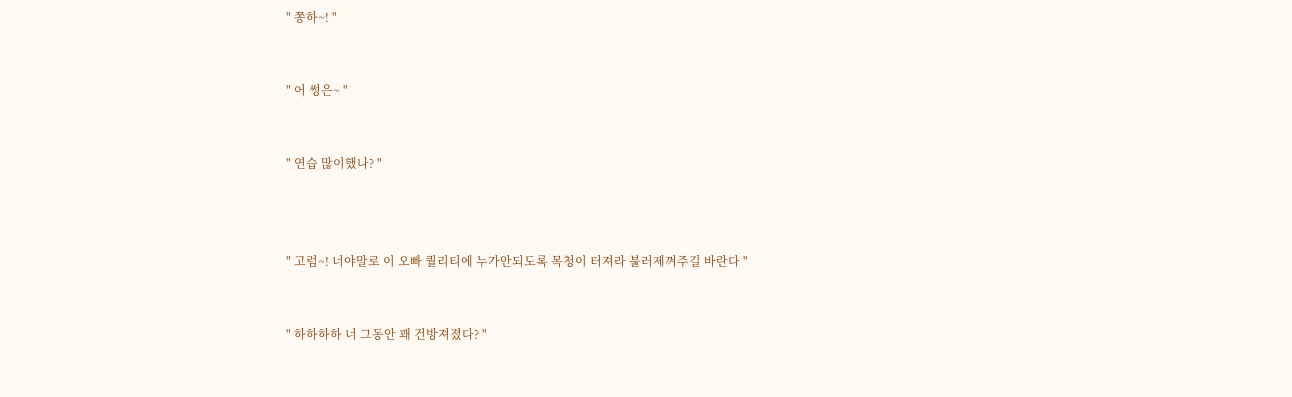" 쫑하~! "


" 어 썽은~ "


" 연습 많이했나? "



" 고럼~! 너야말로 이 오빠 퀄리티에 누가안되도록 목청이 터져라 불러제껴주길 바란다 "


" 하하하하 너 그동안 꽤 건방져졌다? "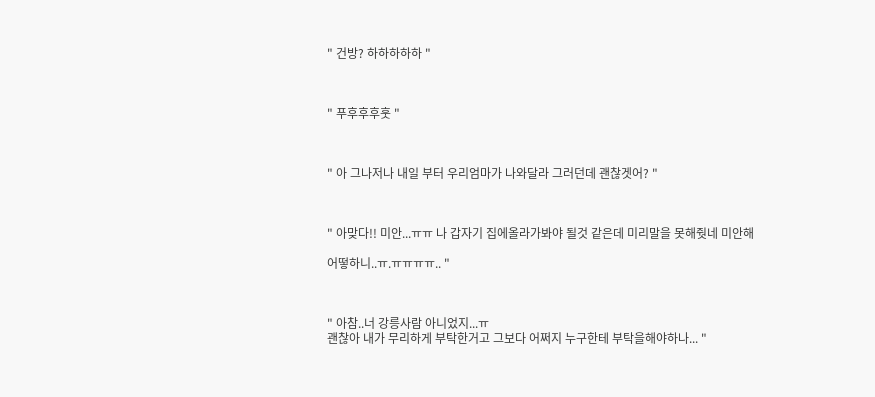" 건방? 하하하하하 "



" 푸후후후훗 "



" 아 그나저나 내일 부터 우리엄마가 나와달라 그러던데 괜찮겟어? "



" 아맞다!! 미안...ㅠㅠ 나 갑자기 집에올라가봐야 될것 같은데 미리말을 못해줫네 미안해

어떻하니..ㅠ.ㅠㅠㅠㅠ.. "



" 아참..너 강릉사람 아니었지...ㅠ
괜찮아 내가 무리하게 부탁한거고 그보다 어쩌지 누구한테 부탁을해야하나... "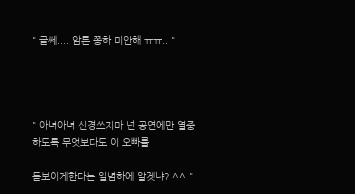" 글쎄.... 암튼 쫑하 미안해 ㅠㅠ.. "




" 아녀아녀 신경쓰지마 넌 공연에만 열중하도록 무엇보다도 이 오빠를

돋보이게한다는 일념하에 알겟냐? ^^ "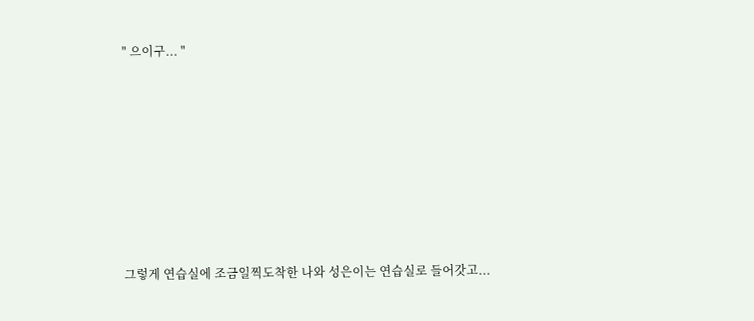" 으이구... "












그렇게 연습실에 조금일찍도착한 나와 성은이는 연습실로 들어갓고...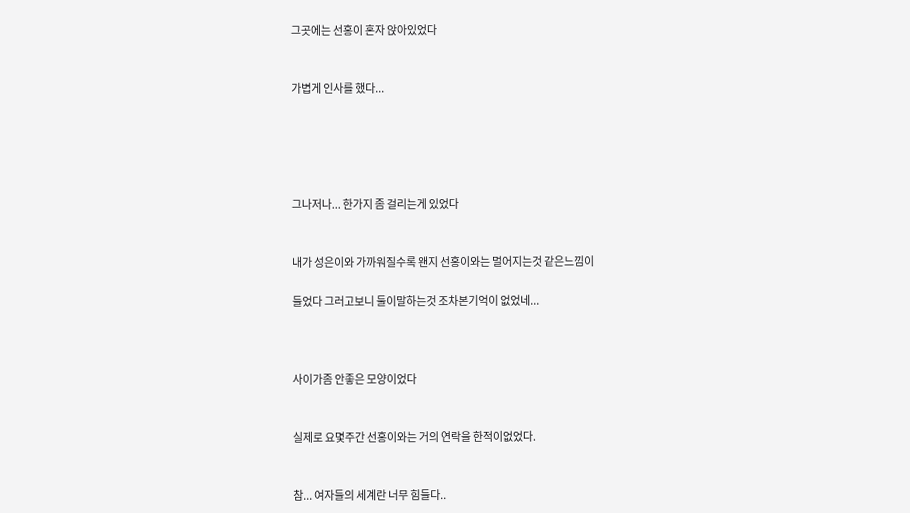그곳에는 선홍이 혼자 앉아있었다


가볍게 인사를 했다...





그나저나... 한가지 좀 걸리는게 있었다


내가 성은이와 가까워질수록 왠지 선홍이와는 멀어지는것 같은느낌이

들었다 그러고보니 둘이말하는것 조차본기억이 없었네...



사이가좀 안좋은 모양이었다


실제로 요몇주간 선홍이와는 거의 연락을 한적이없었다.


참... 여자들의 세계란 너무 힘들다..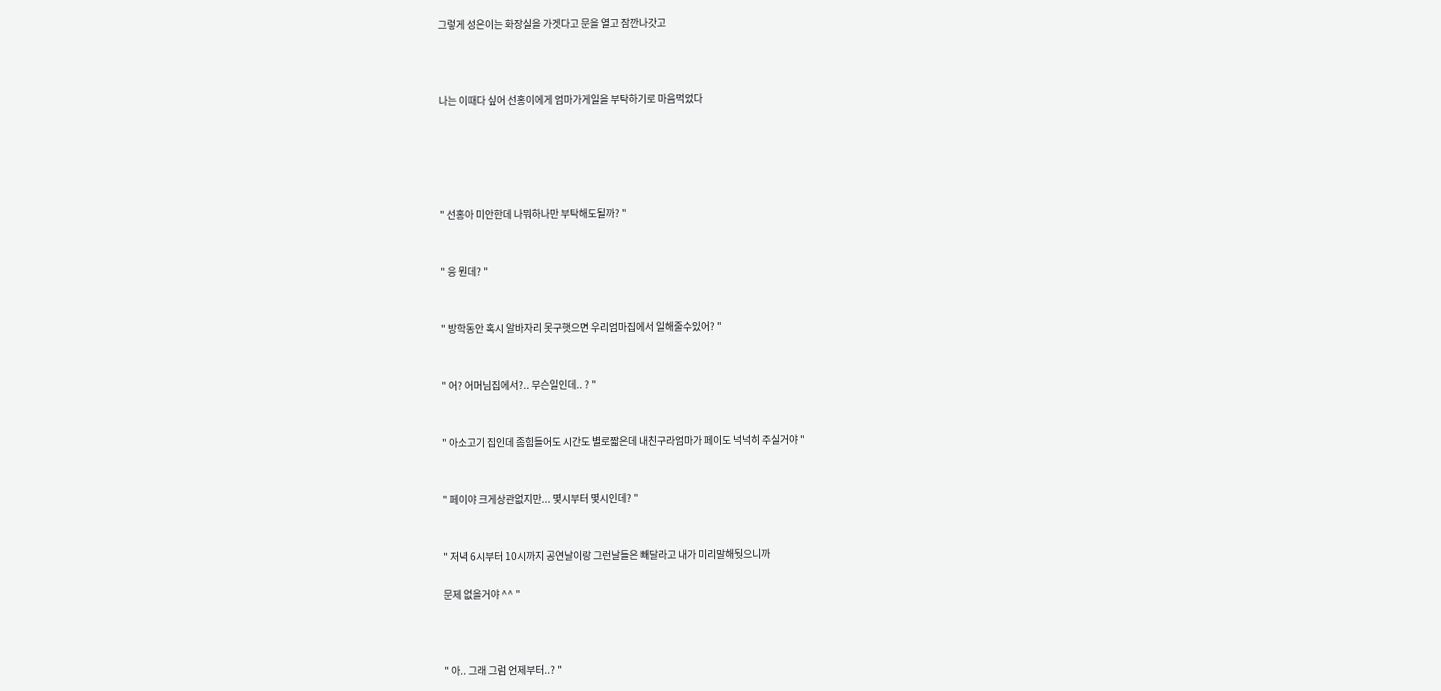그렇게 성은이는 화장실을 가겟다고 문을 열고 잠깐나갓고



나는 이때다 싶어 선홍이에게 엄마가게일을 부탁하기로 마음먹었다





" 선홍아 미안한데 나뭐하나만 부탁해도될까? "


" 응 뭔데? "


" 방학동안 혹시 알바자리 못구햇으면 우리엄마집에서 일해줄수있어? "


" 어? 어머님집에서?.. 무슨일인데.. ? "


" 아소고기 집인데 좀힘들어도 시간도 별로짧은데 내친구라엄마가 페이도 넉넉히 주실거야 "


" 페이야 크게상관없지만... 몇시부터 몇시인데? "


" 저녁 6시부터 10시까지 공연날이랑 그런날들은 빼달라고 내가 미리말해둿으니까

문제 없을거야 ^^ "



" 아.. 그래 그럼 언제부터..? "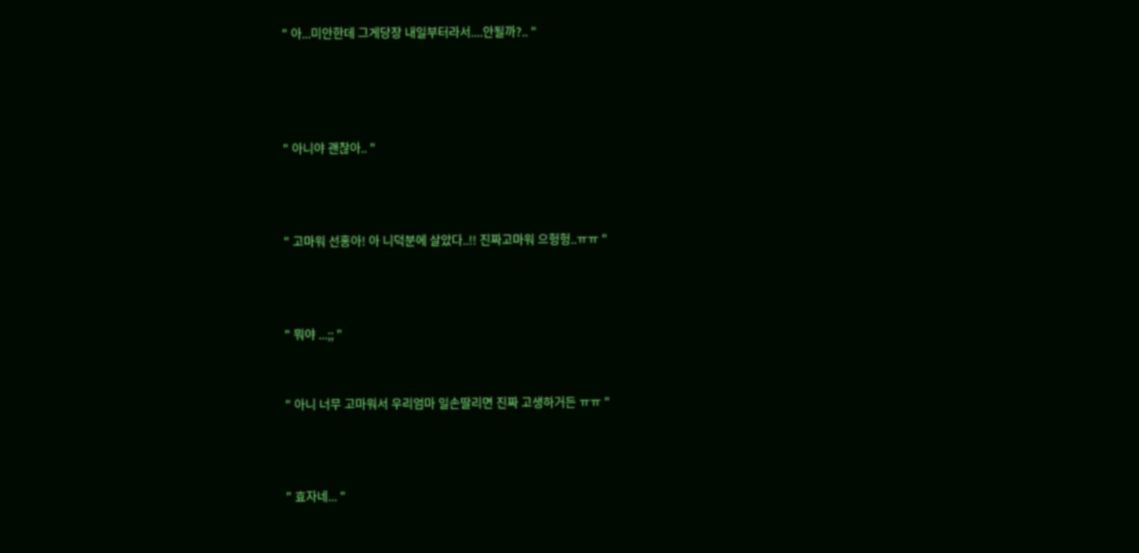" 아...미안한데 그게당장 내일부터라서....안될까?.. "




" 아니야 괜찮아.. "



" 고마워 선홍아! 아 니덕분에 살았다..!! 진짜고마워 으헝헝..ㅠㅠ "



" 뭐야 ...;; "


" 아니 너무 고마워서 우리엄마 일손딸리면 진짜 고생하거든 ㅠㅠ "



" 효자네... "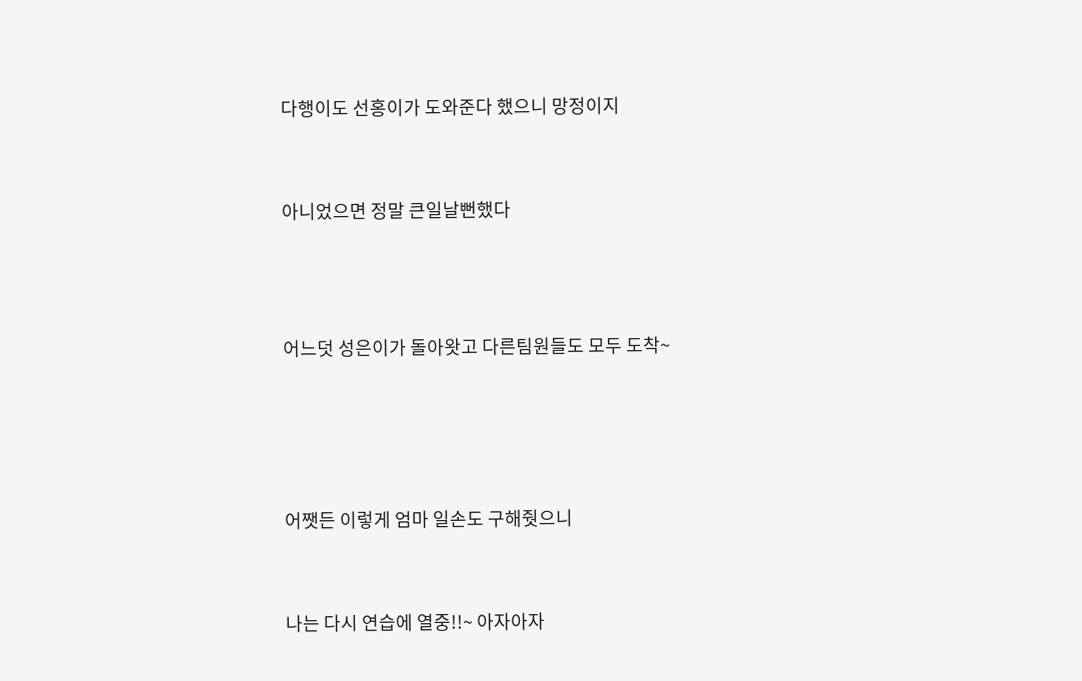다행이도 선홍이가 도와준다 했으니 망정이지


아니었으면 정말 큰일날뻔했다



어느덧 성은이가 돌아왓고 다른팀원들도 모두 도착~




어쨋든 이렇게 엄마 일손도 구해줫으니


나는 다시 연습에 열중!!~ 아자아자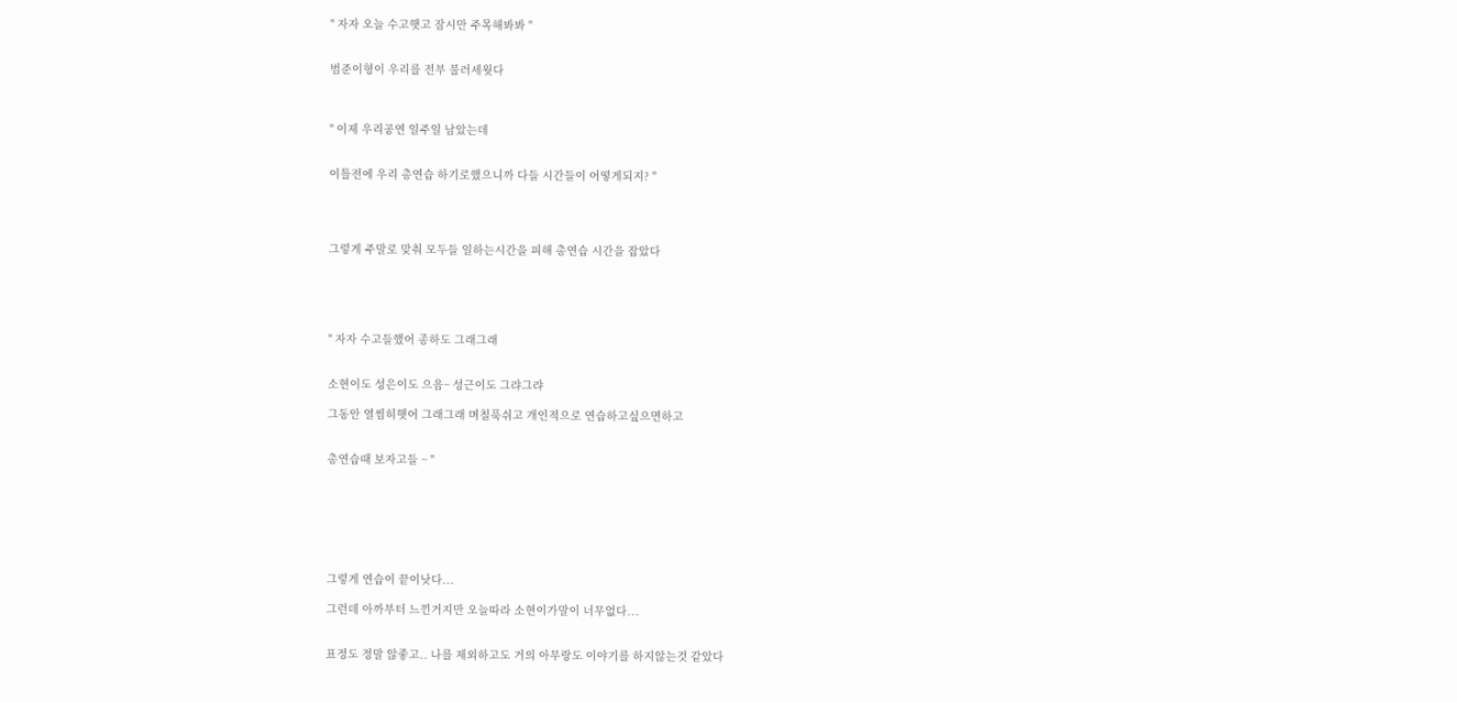" 자자 오늘 수고햇고 잠시만 주목해봐봐 "


범준이형이 우리를 전부 불러세웟다



" 이제 우리공연 일주일 남았는데


이틀전에 우리 총연습 하기로했으니까 다들 시간들이 어떻게되지? "




그렇게 주말로 맞춰 모두들 일하는시간을 피해 총연습 시간을 잡았다





" 자자 수고들했어 종하도 그래그래


소현이도 성은이도 으음~ 성근이도 그랴그랴

그동안 열씸히햇어 그래그래 며칠푹쉬고 개인적으로 연습하고싶으면하고


총연습때 보자고들 ~ "







그렇게 연습이 끝이낫다...

그런데 아까부터 느낀거지만 오늘따라 소현이가말이 너무없다...


표정도 정말 않좋고.. 나를 제외하고도 거의 아무랑도 이야기를 하지않는것 같았다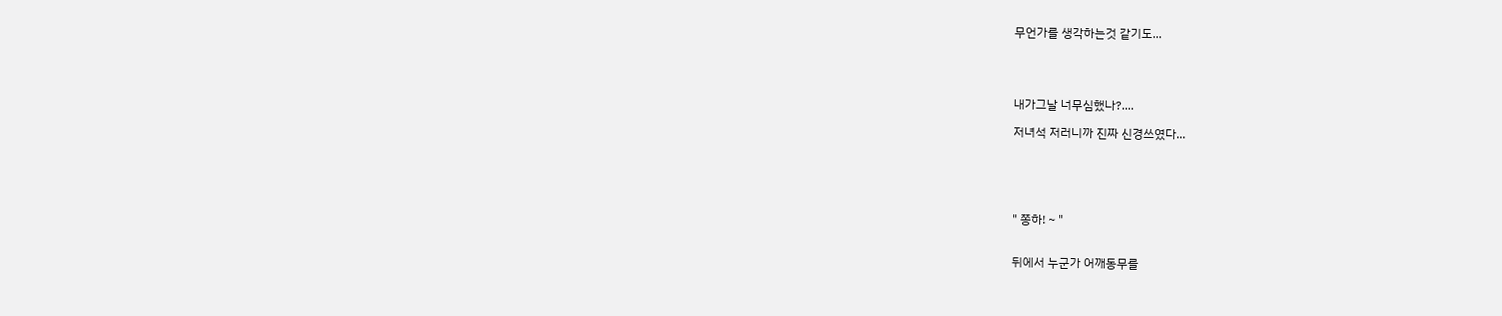무언가를 생각하는것 같기도...




내가그날 너무심했나?....

저녀석 저러니까 진짜 신경쓰였다...





" 쫑하! ~ "


뒤에서 누군가 어깨동무를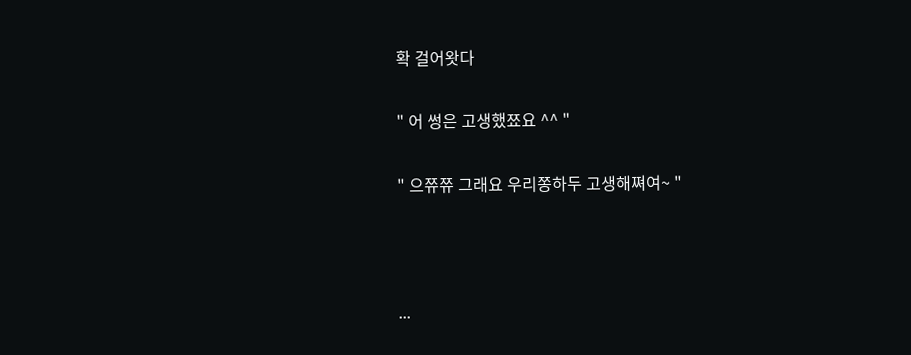확 걸어왓다


" 어 썽은 고생했쬬요 ^^ "


" 으쮸쮸 그래요 우리쫑하두 고생해쪄여~ "





...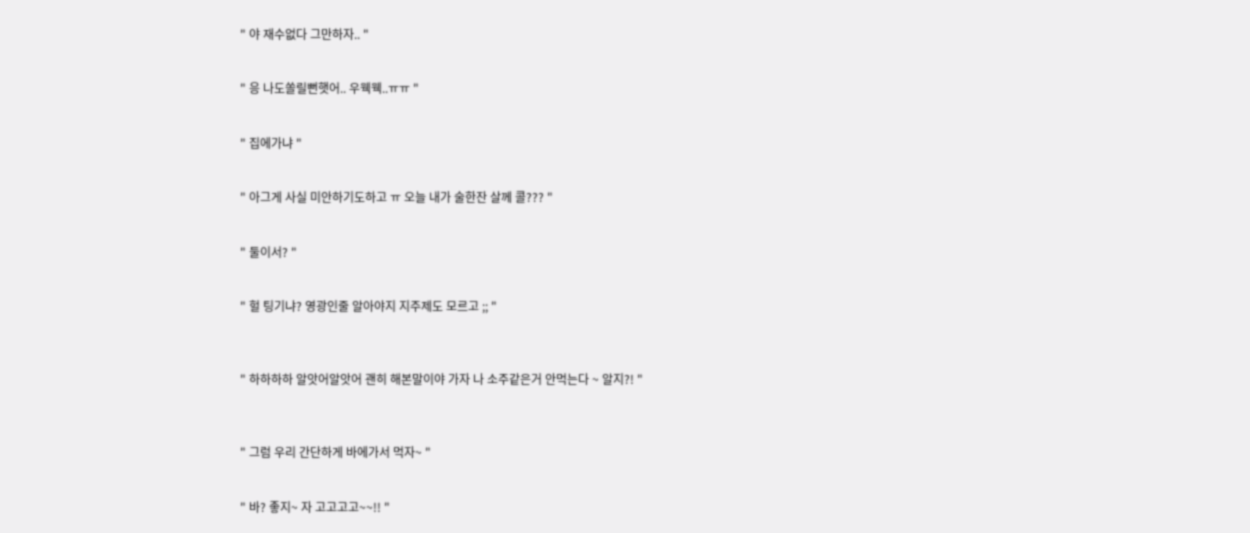" 야 재수없다 그만하자.. "


" 응 나도쏠릴뻔햇어.. 우웩웩..ㅠㅠ "


" 집에가냐 "


" 아그게 사실 미안하기도하고 ㅠ 오늘 내가 술한잔 살께 콜??? "


" 둘이서? "


" 헐 팅기냐? 영광인줄 알아야지 지주제도 모르고 ;; "



" 하하하하 알앗어알앗어 괜히 해본말이야 가자 나 소주같은거 안먹는다 ~ 알지?! "



" 그럼 우리 간단하게 바에가서 먹자~ "


" 바? 좋지~ 자 고고고고~~!! "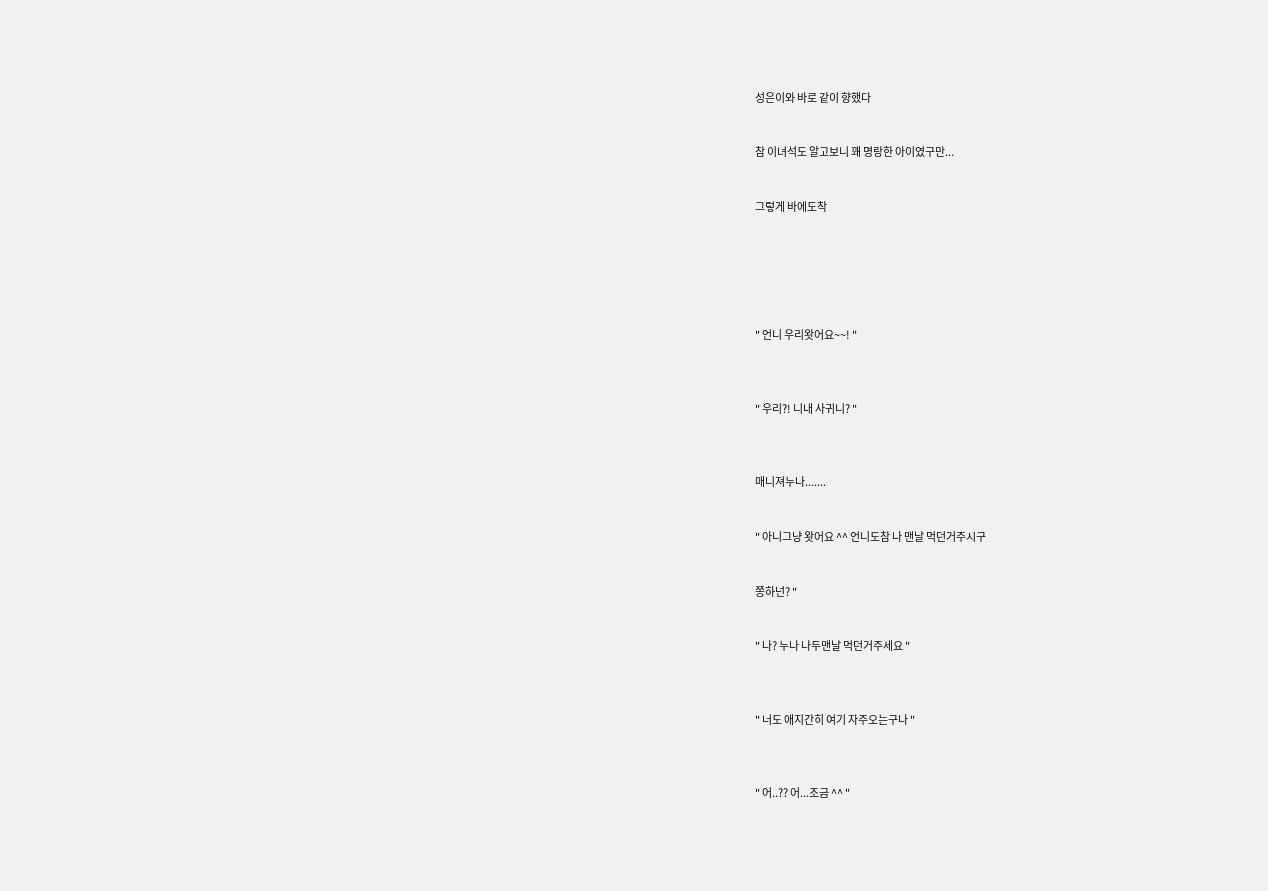성은이와 바로 같이 향했다


참 이녀석도 알고보니 꽤 명랑한 아이였구만...


그렇게 바에도착






" 언니 우리왓어요~~! "



" 우리?! 니내 사귀니? "



매니져누나.......


" 아니그냥 왓어요 ^^ 언니도참 나 맨날 먹던거주시구


쫑하넌? "


" 나? 누나 나두맨날 먹던거주세요 "



" 너도 애지간히 여기 자주오는구나 "



" 어..?? 어...조금 ^^ "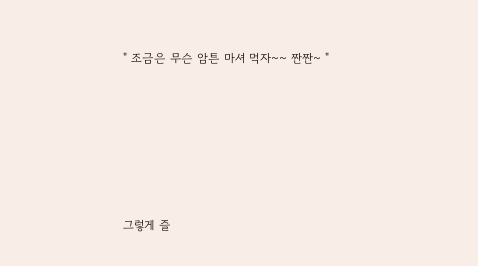" 조금은 무슨 암튼 마셔 먹자~~ 짠짠~ "








그렇게 즐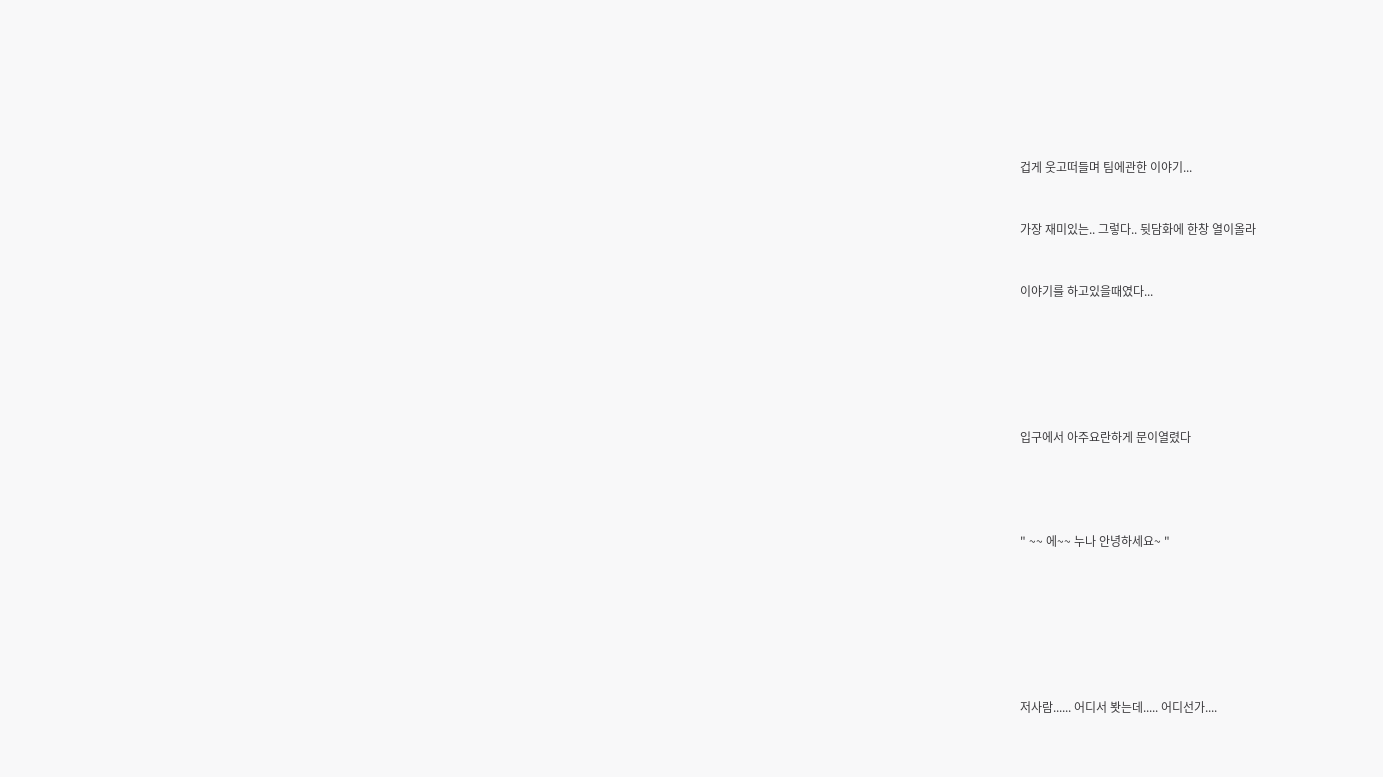겁게 웃고떠들며 팀에관한 이야기...


가장 재미있는.. 그렇다.. 뒷담화에 한창 열이올라


이야기를 하고있을때였다...






입구에서 아주요란하게 문이열렸다




" ~~ 에~~ 누나 안녕하세요~ "







저사람...... 어디서 봣는데..... 어디선가....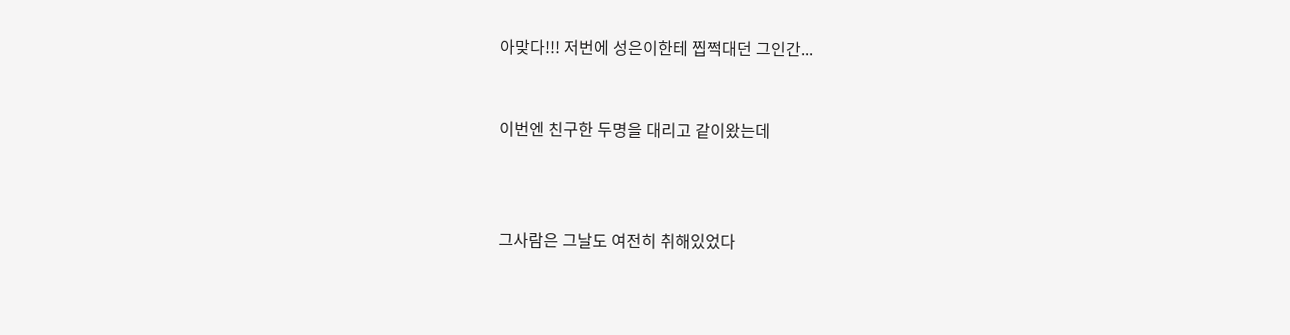아맞다!!! 저번에 성은이한테 찝쩍대던 그인간...


이번엔 친구한 두명을 대리고 같이왔는데



그사람은 그날도 여전히 취해있었다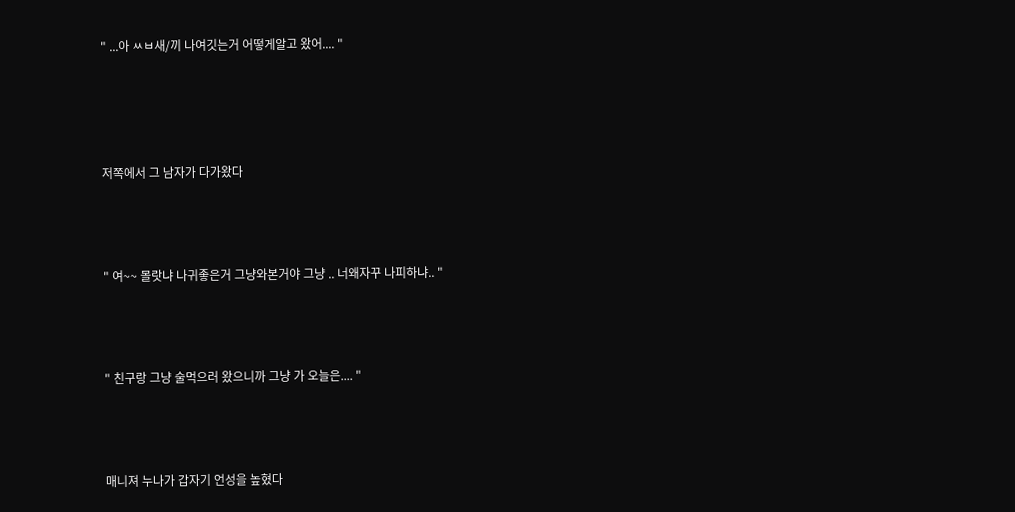" ...아 ㅆㅂ새/끼 나여깃는거 어떻게알고 왔어.... "




저쪽에서 그 남자가 다가왔다



" 여~~ 몰랏냐 나귀좋은거 그냥와본거야 그냥 .. 너왜자꾸 나피하냐.. "



" 친구랑 그냥 술먹으러 왔으니까 그냥 가 오늘은.... "



매니져 누나가 갑자기 언성을 높혔다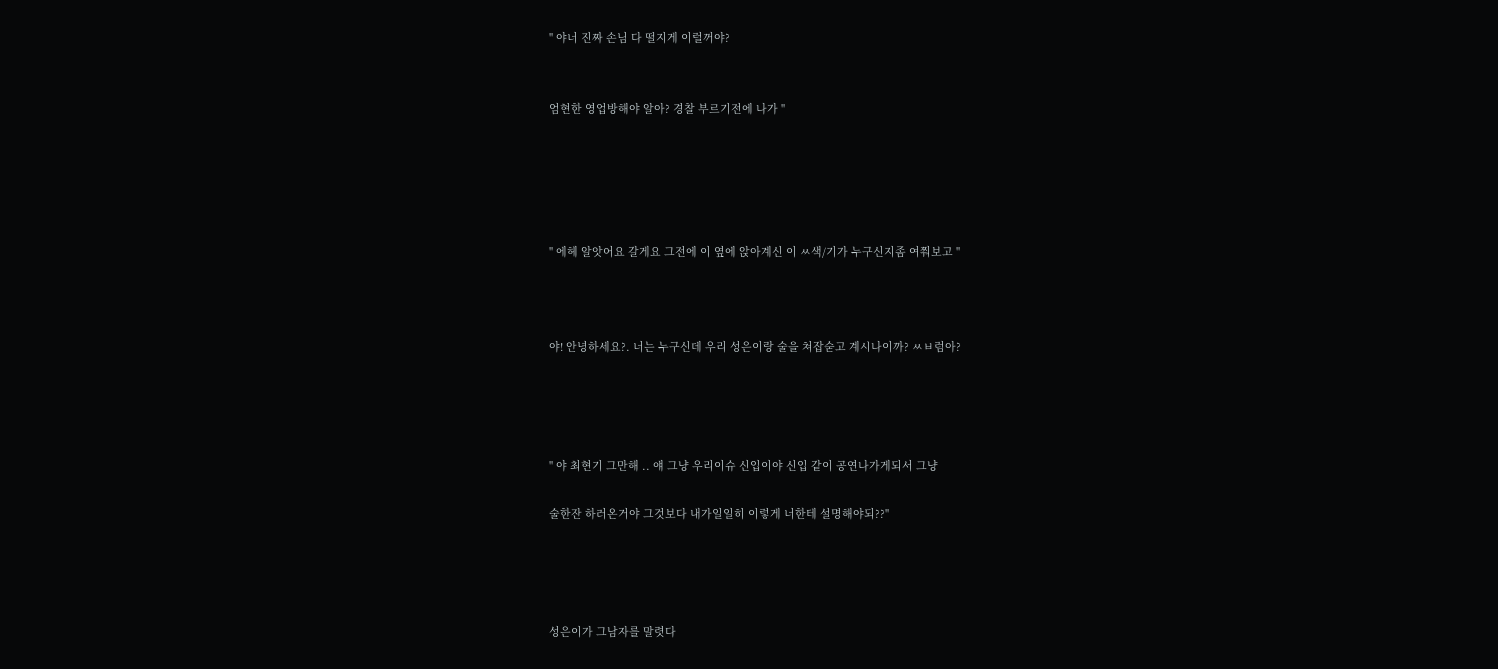" 야너 진짜 손님 다 떨지게 이럴꺼야?


엄현한 영업방해야 알아? 경찰 부르기전에 나가 "





" 에헤 알앗어요 갈게요 그전에 이 옆에 앉아계신 이 ㅆ색/기가 누구신지좀 여쭤보고 "



야! 안녕하세요?. 너는 누구신데 우리 성은이랑 술을 쳐잡숟고 계시나이까? ㅆㅂ럼아?




" 야 최현기 그만해 .. 얘 그냥 우리이슈 신입이야 신입 같이 공연나가게되서 그냥

술한잔 하러온거야 그것보다 내가일일히 이렇게 너한테 설명해야되??"




성은이가 그남자를 말렷다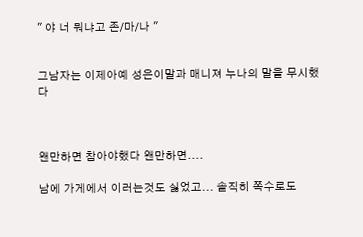" 야 너 뭐냐고 존/마/나 "


그남자는 이제아예 성은이말과 매니져 누나의 말을 무시했다



왠만하면 참아야했다 왠만하면....

남에 가게에서 이러는것도 싫었고... 솔직히 쪽수로도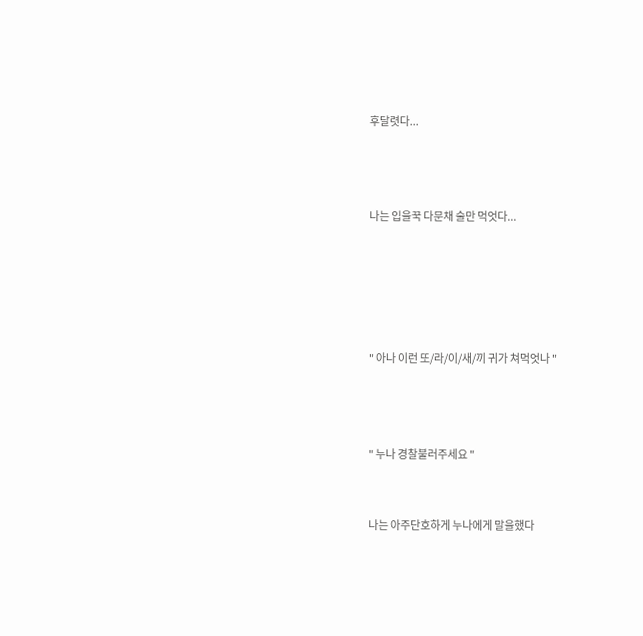후달렷다...



나는 입을꾹 다문채 술만 먹엇다...





" 아나 이런 또/라/이/새/끼 귀가 쳐먹엇나 "



" 누나 경찰불러주세요 "


나는 아주단호하게 누나에게 말을했다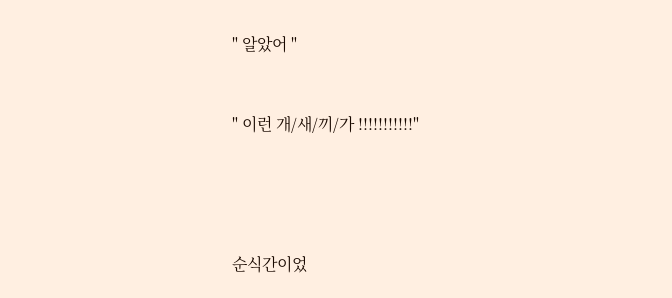" 알았어 "



" 이런 개/새/끼/가 !!!!!!!!!!!"






순식간이었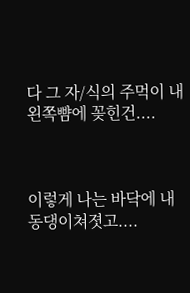다 그 자/식의 주먹이 내 왼쪽뺨에 꽂힌건....



이렇게 나는 바닥에 내동댕이쳐졋고....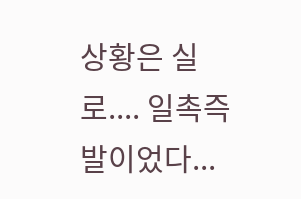상황은 실로.... 일촉즉발이었다...